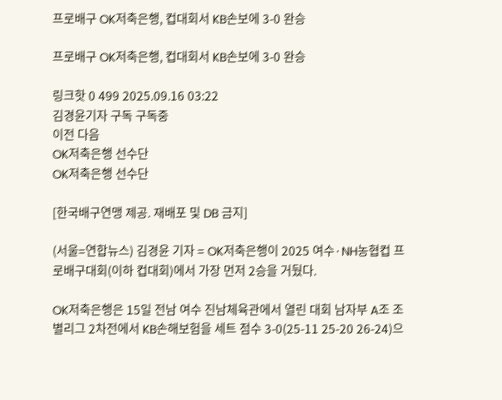프로배구 OK저축은행, 컵대회서 KB손보에 3-0 완승

프로배구 OK저축은행, 컵대회서 KB손보에 3-0 완승

링크핫 0 499 2025.09.16 03:22
김경윤기자 구독 구독중
이전 다음
OK저축은행 선수단
OK저축은행 선수단

[한국배구연맹 제공. 재배포 및 DB 금지]

(서울=연합뉴스) 김경윤 기자 = OK저축은행이 2025 여수·NH농협컵 프로배구대회(이하 컵대회)에서 가장 먼저 2승을 거뒀다.

OK저축은행은 15일 전남 여수 진남체육관에서 열린 대회 남자부 A조 조별리그 2차전에서 KB손해보험을 세트 점수 3-0(25-11 25-20 26-24)으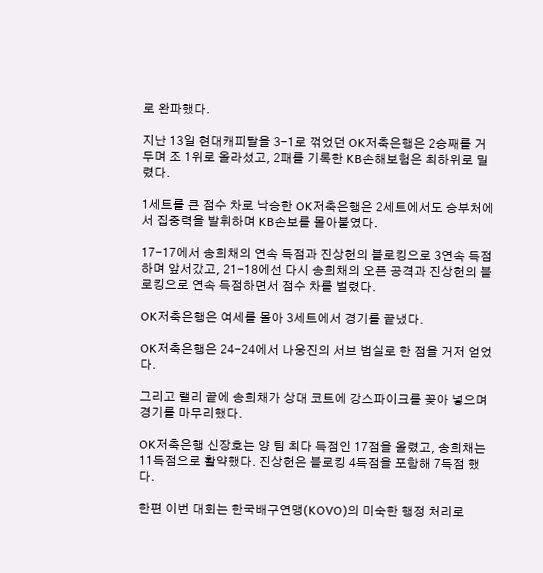로 완파했다.

지난 13일 현대캐피탈을 3-1로 꺾었던 OK저축은행은 2승째를 거두며 조 1위로 올라섰고, 2패를 기록한 KB손해보험은 최하위로 밀렸다.

1세트를 큰 점수 차로 낙승한 OK저축은행은 2세트에서도 승부처에서 집중력을 발휘하며 KB손보를 몰아붙였다.

17-17에서 송희채의 연속 득점과 진상헌의 블로킹으로 3연속 득점하며 앞서갔고, 21-18에선 다시 송희채의 오픈 공격과 진상헌의 블로킹으로 연속 득점하면서 점수 차를 벌렸다.

OK저축은행은 여세를 몰아 3세트에서 경기를 끝냈다.

OK저축은행은 24-24에서 나웅진의 서브 범실로 한 점을 거저 얻었다.

그리고 랠리 끝에 송희채가 상대 코트에 강스파이크를 꽂아 넣으며 경기를 마무리했다.

OK저축은행 신장호는 양 팀 최다 득점인 17점을 올렸고, 송희채는 11득점으로 활약했다. 진상헌은 블로킹 4득점을 포함해 7득점 했다.

한편 이번 대회는 한국배구연맹(KOVO)의 미숙한 행정 처리로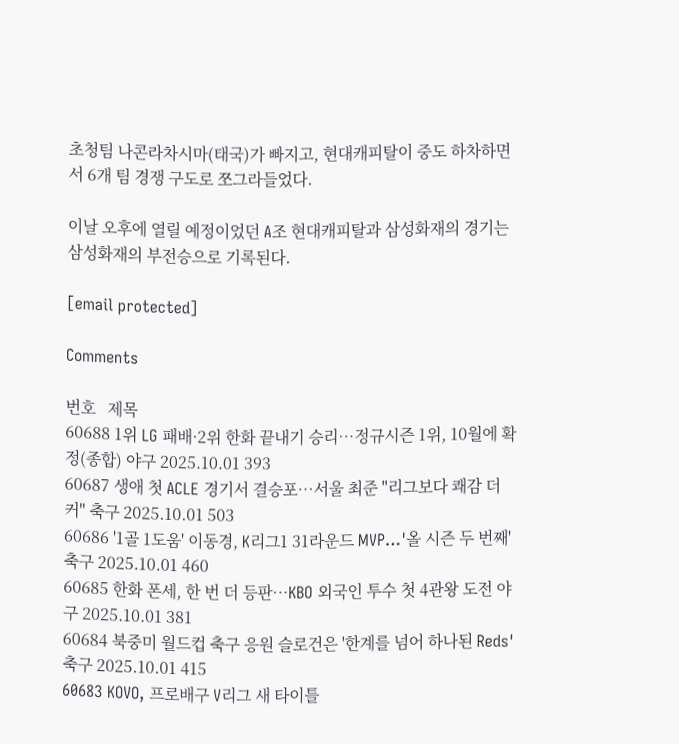초청팀 나콘라차시마(태국)가 빠지고, 현대캐피탈이 중도 하차하면서 6개 팀 경쟁 구도로 쪼그라들었다.

이날 오후에 열릴 예정이었던 A조 현대캐피탈과 삼성화재의 경기는 삼성화재의 부전승으로 기록된다.

[email protected]

Comments

번호   제목
60688 1위 LG 패배·2위 한화 끝내기 승리…정규시즌 1위, 10월에 확정(종합) 야구 2025.10.01 393
60687 생애 첫 ACLE 경기서 결승포…서울 최준 "리그보다 쾌감 더 커" 축구 2025.10.01 503
60686 '1골 1도움' 이동경, K리그1 31라운드 MVP…'올 시즌 두 번째' 축구 2025.10.01 460
60685 한화 폰세, 한 번 더 등판…KBO 외국인 투수 첫 4관왕 도전 야구 2025.10.01 381
60684 북중미 월드컵 축구 응원 슬로건은 '한계를 넘어 하나된 Reds' 축구 2025.10.01 415
60683 KOVO, 프로배구 V리그 새 타이틀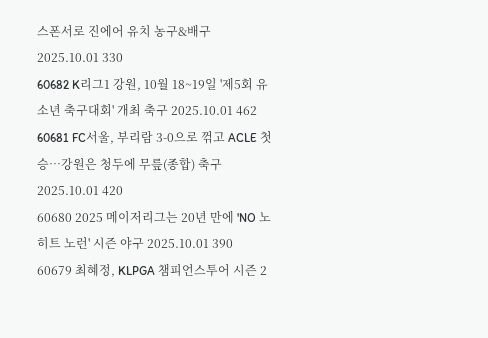스폰서로 진에어 유치 농구&배구 2025.10.01 330
60682 K리그1 강원, 10월 18~19일 '제5회 유소년 축구대회' 개최 축구 2025.10.01 462
60681 FC서울, 부리람 3-0으로 꺾고 ACLE 첫 승…강원은 청두에 무릎(종합) 축구 2025.10.01 420
60680 2025 메이저리그는 20년 만에 'NO 노히트 노런' 시즌 야구 2025.10.01 390
60679 최혜정, KLPGA 챔피언스투어 시즌 2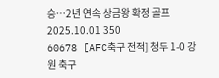승…2년 연속 상금왕 확정 골프 2025.10.01 350
60678 [AFC축구 전적] 청두 1-0 강원 축구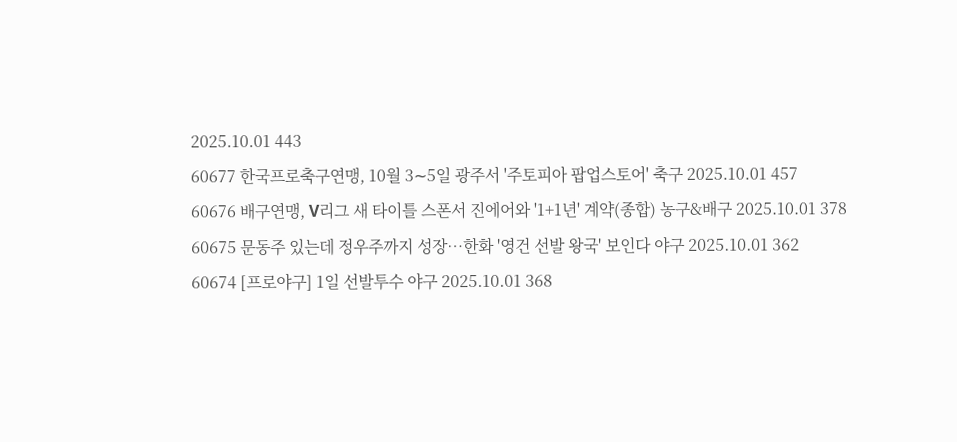2025.10.01 443
60677 한국프로축구연맹, 10월 3∼5일 광주서 '주토피아 팝업스토어' 축구 2025.10.01 457
60676 배구연맹, V리그 새 타이틀 스폰서 진에어와 '1+1년' 계약(종합) 농구&배구 2025.10.01 378
60675 문동주 있는데 정우주까지 성장…한화 '영건 선발 왕국' 보인다 야구 2025.10.01 362
60674 [프로야구] 1일 선발투수 야구 2025.10.01 368